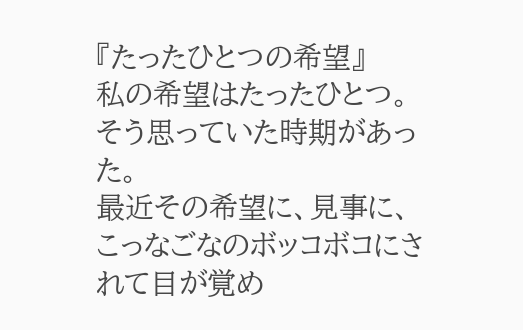『たったひとつの希望』
私の希望はたったひとつ。
そう思っていた時期があった。
最近その希望に、見事に、こっなごなのボッコボコにされて目が覚め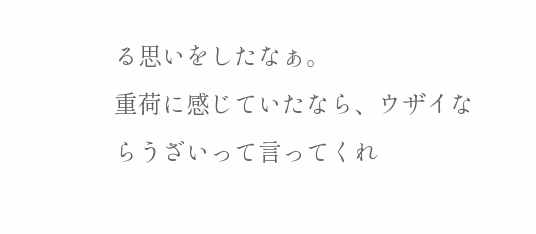る思いをしたなぁ。
重荷に感じていたなら、ウザイならうざいって言ってくれ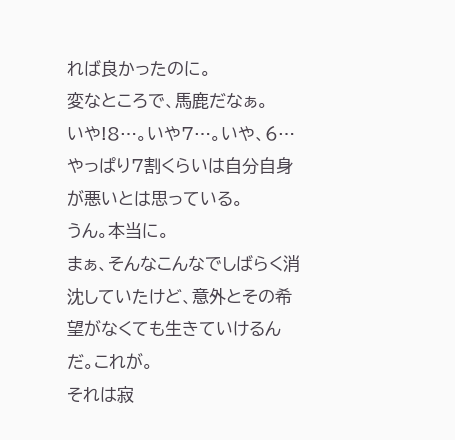れば良かったのに。
変なところで、馬鹿だなぁ。
いや!8…。いや7…。いや、6…やっぱり7割くらいは自分自身が悪いとは思っている。
うん。本当に。
まぁ、そんなこんなでしばらく消沈していたけど、意外とその希望がなくても生きていけるんだ。これが。
それは寂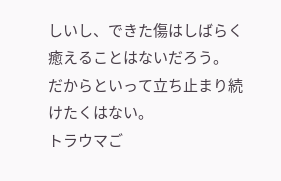しいし、できた傷はしばらく癒えることはないだろう。
だからといって立ち止まり続けたくはない。
トラウマご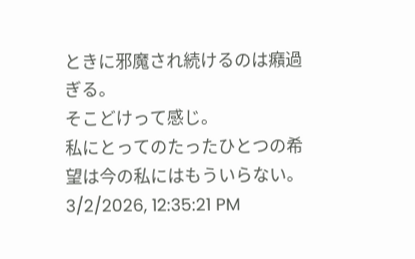ときに邪魔され続けるのは癪過ぎる。
そこどけって感じ。
私にとってのたったひとつの希望は今の私にはもういらない。
3/2/2026, 12:35:21 PM